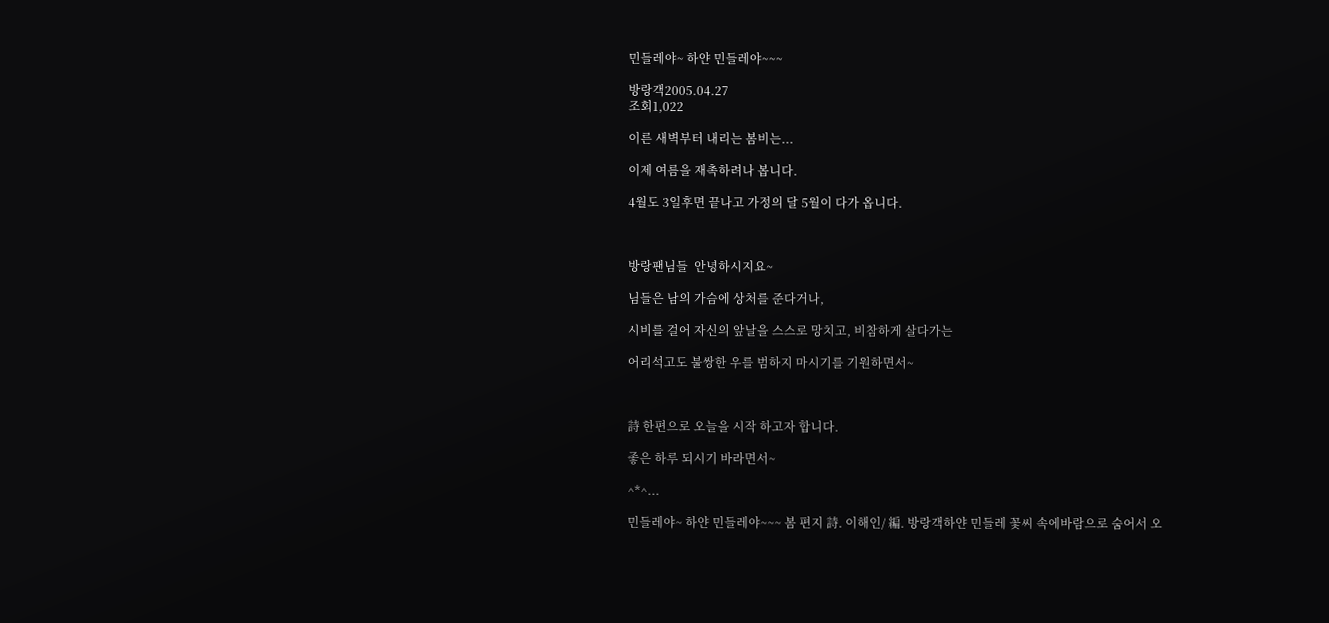민들레야~ 하얀 민들레야~~~

방랑객2005.04.27
조회1,022

이른 새벽부터 내리는 봄비는...

이제 여름을 재촉하려나 봅니다.

4월도 3일후면 끝나고 가정의 달 5월이 다가 옵니다.



방랑팬님들  안녕하시지요~

님들은 남의 가슴에 상처를 준다거나,

시비를 걸어 자신의 앞날을 스스로 망치고, 비참하게 살다가는

어리석고도 불쌍한 우를 범하지 마시기를 기원하면서~



詩 한편으로 오늘을 시작 하고자 합니다.

좋은 하루 되시기 바라면서~

^*^...

민들레야~ 하얀 민들레야~~~ 봄 편지 詩. 이해인/ 編. 방랑객하얀 민들레 꽃씨 속에바람으로 숨어서 오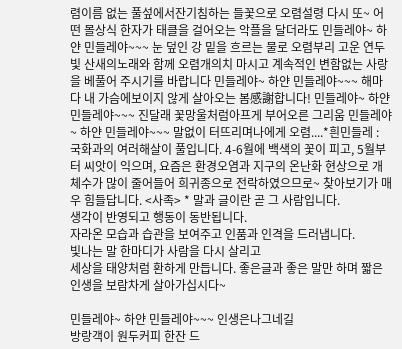렴이름 없는 풀섶에서잔기침하는 들꽃으로 오렴설령 다시 또~ 어떤 몰상식 한자가 태클을 걸어오는 악플을 달더라도 민들레야~ 하얀 민들레야~~~ 눈 덮인 강 밑을 흐르는 물로 오렴부리 고운 연두빛 산새의노래와 함께 오렴개의치 마시고 계속적인 변함없는 사랑을 베풀어 주시기를 바랍니다 민들레야~ 하얀 민들레야~~~ 해마다 내 가슴에보이지 않게 살아오는 봄感謝합니다! 민들레야~ 하얀 민들레야~~~ 진달래 꽃망울처럼아프게 부어오른 그리움 민들레야~ 하얀 민들레야~~~ 말없이 터뜨리며나에게 오렴....*흰민들레 : 국화과의 여러해살이 풀입니다. 4-6월에 백색의 꽃이 피고, 5월부터 씨앗이 익으며, 요즘은 환경오염과 지구의 온난화 현상으로 개체수가 많이 줄어들어 희귀종으로 전락하였으므로~ 찾아보기가 매우 힘들답니다. <사족> * 말과 글이란 곧 그 사람입니다.
생각이 반영되고 행동이 동반됩니다.
자라온 모습과 습관을 보여주고 인품과 인격을 드러냅니다.
빛나는 말 한마디가 사람을 다시 살리고
세상을 태양처럼 환하게 만듭니다. 좋은글과 좋은 말만 하며 짧은 인생을 보람차게 살아가십시다~

민들레야~ 하얀 민들레야~~~ 인생은나그네길
방랑객이 원두커피 한잔 드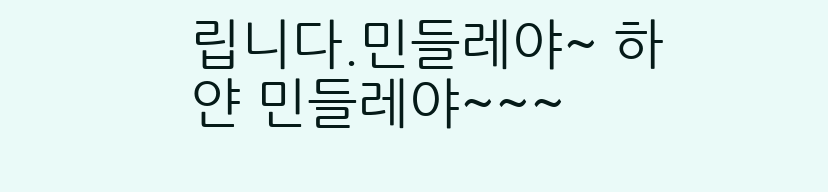립니다.민들레야~ 하얀 민들레야~~~